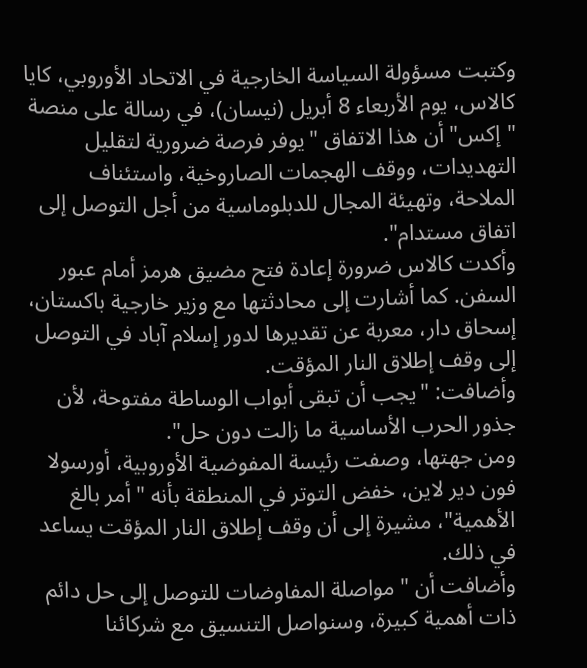وكتبت مسؤولة السياسة الخارجية في الاتحاد الأوروبي، كایا كالاس، يوم الأربعاء 8 أبريل (نيسان)، في رسالة على منصة "إكس" أن هذا الاتفاق "يوفر فرصة ضرورية لتقليل التهديدات، ووقف الهجمات الصاروخية، واستئناف الملاحة، وتهيئة المجال للدبلوماسية من أجل التوصل إلى اتفاق مستدام".
وأكدت كالاس ضرورة إعادة فتح مضيق هرمز أمام عبور السفن. كما أشارت إلى محادثتها مع وزير خارجية باكستان، إسحاق دار، معربة عن تقديرها لدور إسلام آباد في التوصل إلى وقف إطلاق النار المؤقت.
وأضافت: "يجب أن تبقى أبواب الوساطة مفتوحة، لأن جذور الحرب الأساسية ما زالت دون حل".
ومن جهتها، وصفت رئيسة المفوضية الأوروبية، أورسولا فون دير لاين، خفض التوتر في المنطقة بأنه "أمر بالغ الأهمية"، مشيرة إلى أن وقف إطلاق النار المؤقت يساعد في ذلك.
وأضافت أن "مواصلة المفاوضات للتوصل إلى حل دائم ذات أهمية كبيرة، وسنواصل التنسيق مع شركائنا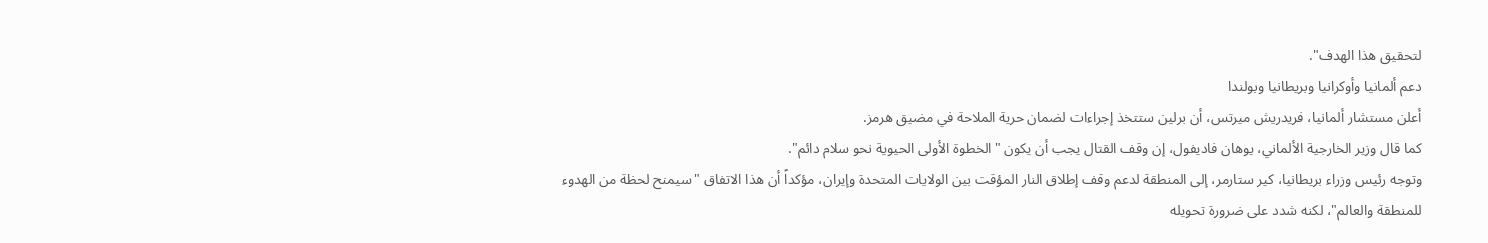لتحقيق هذا الهدف".
دعم ألمانيا وأوكرانيا وبريطانيا وبولندا
أعلن مستشار ألمانيا، فريدريش ميرتس، أن برلين ستتخذ إجراءات لضمان حرية الملاحة في مضيق هرمز.
كما قال وزير الخارجية الألماني، يوهان فاديفول، إن وقف القتال يجب أن يكون "الخطوة الأولى الحيوية نحو سلام دائم".
وتوجه رئيس وزراء بريطانيا، كير ستارمر، إلى المنطقة لدعم وقف إطلاق النار المؤقت بين الولايات المتحدة وإيران، مؤكداً أن هذا الاتفاق "سيمنح لحظة من الهدوء للمنطقة والعالم"، لكنه شدد على ضرورة تحويله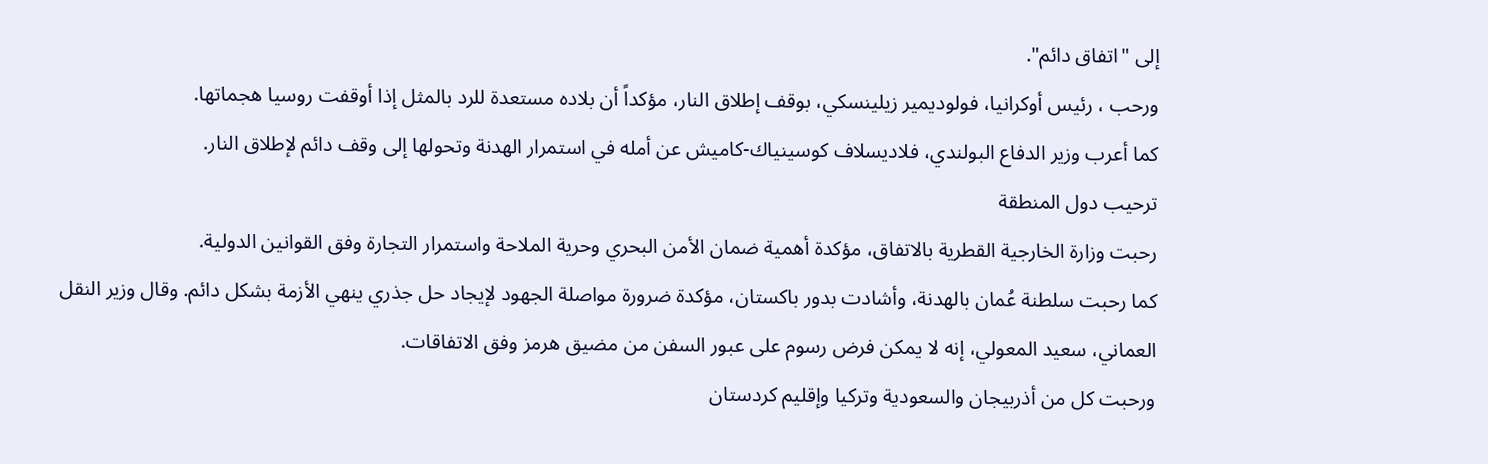إلى "اتفاق دائم".
ورحب ، رئيس أوكرانيا، فولوديمير زيلينسكي، بوقف إطلاق النار، مؤكداً أن بلاده مستعدة للرد بالمثل إذا أوقفت روسيا هجماتها.
كما أعرب وزير الدفاع البولندي، فلاديسلاف كوسينياك-كاميش عن أمله في استمرار الهدنة وتحولها إلى وقف دائم لإطلاق النار.
ترحيب دول المنطقة
رحبت وزارة الخارجية القطرية بالاتفاق، مؤكدة أهمية ضمان الأمن البحري وحرية الملاحة واستمرار التجارة وفق القوانين الدولية.
كما رحبت سلطنة عُمان بالهدنة، وأشادت بدور باكستان، مؤكدة ضرورة مواصلة الجهود لإيجاد حل جذري ينهي الأزمة بشكل دائم. وقال وزير النقل العماني، سعيد المعولي، إنه لا يمكن فرض رسوم على عبور السفن من مضيق هرمز وفق الاتفاقات.
ورحبت كل من أذربيجان والسعودية وتركيا وإقليم كردستان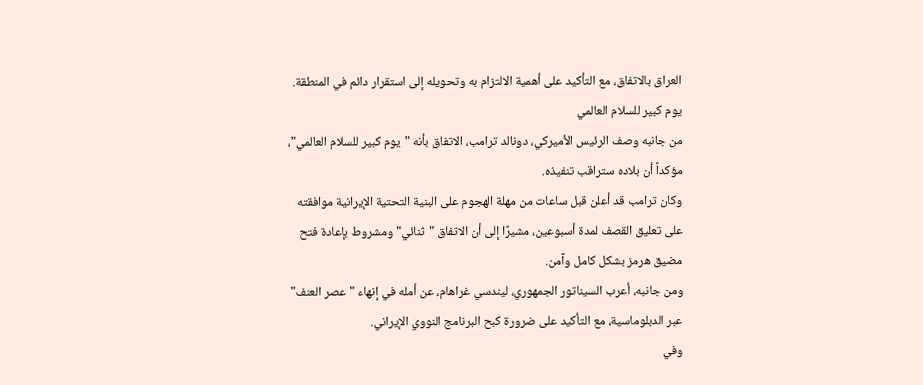العراق بالاتفاق، مع التأكيد على أهمية الالتزام به وتحويله إلى استقرار دائم في المنطقة.
يوم كبير للسلام العالمي
من جانبه وصف الرئيس الأميركي، دونالد ترامب، الاتفاق بأنه "يوم كبير للسلام العالمي"، مؤكداً أن بلاده ستراقب تنفيذه.
وكان ترامب قد أعلن قبل ساعات من مهلة الهجوم على البنية التحتية الإيرانية موافقته على تعليق القصف لمدة أسبوعين، مشيرًا إلى أن الاتفاق "ثنائي" ومشروط بإعادة فتح مضيق هرمز بشكل كامل وآمن.
ومن جانبه، أعرب السيناتور الجمهوري، ليندسي غراهام، عن أمله في إنهاء "عصر العنف" عبر الدبلوماسية، مع التأكيد على ضرورة كبح البرنامج النووي الإيراني.
وفي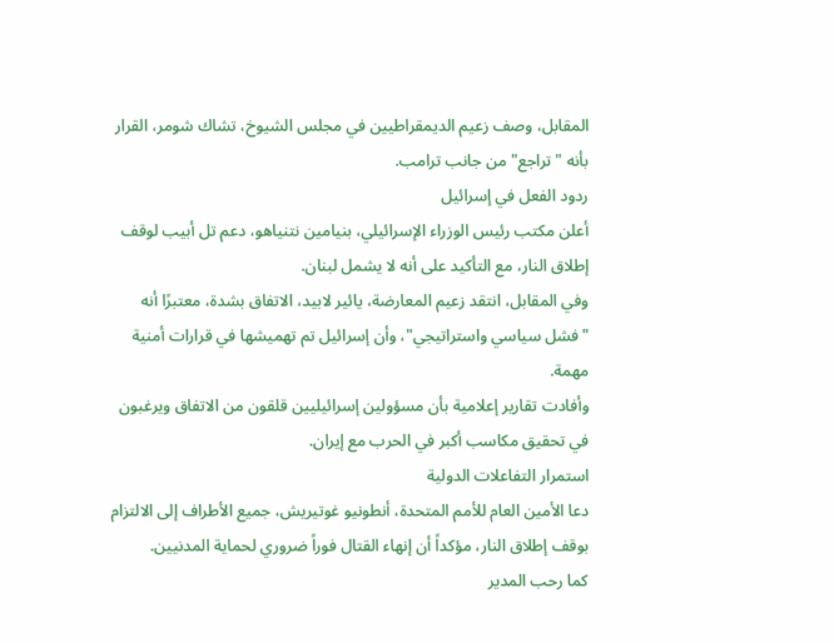المقابل، وصف زعيم الديمقراطيين في مجلس الشيوخ، تشاك شومر، القرار بأنه "تراجع" من جانب ترامب.
ردود الفعل في إسرائيل
أعلن مكتب رئيس الوزراء الإسرائيلي، بنيامين نتنياهو، دعم تل أبيب لوقف إطلاق النار، مع التأكيد على أنه لا يشمل لبنان.
وفي المقابل، انتقد زعيم المعارضة، يائير لابيد، الاتفاق بشدة، معتبرًا أنه "فشل سياسي واستراتيجي"، وأن إسرائيل تم تهميشها في قرارات أمنية مهمة.
وأفادت تقارير إعلامية بأن مسؤولين إسرائيليين قلقون من الاتفاق ويرغبون في تحقيق مكاسب أكبر في الحرب مع إيران.
استمرار التفاعلات الدولية
دعا الأمين العام للأمم المتحدة، أنطونيو غوتيريش، جميع الأطراف إلى الالتزام بوقف إطلاق النار، مؤكداً أن إنهاء القتال فوراً ضروري لحماية المدنيين.
كما رحب المدير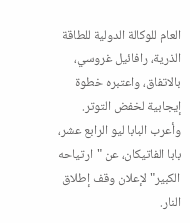العام للوكالة الدولية للطاقة الذرية، رافائيل غروسي، بالاتفاق، واعتبره خطوة إيجابية لخفض التوتر.
وأعرب البابا ليو الرابع عشر، بابا الفاتيكان، عن "ارتياحه الكبير" لإعلان وقف إطلاق النار.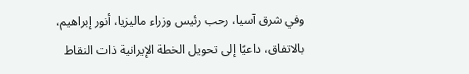وفي شرق آسيا، رحب رئيس وزراء ماليزيا، أنور إبراهيم، بالاتفاق، داعيًا إلى تحويل الخطة الإيرانية ذات النقاط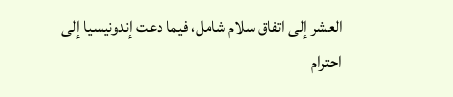العشر إلى اتفاق سلام شامل، فيما دعت إندونيسيا إلى احترام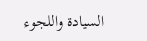السيادة واللجوء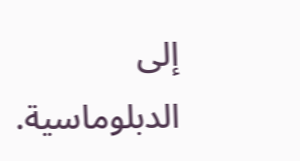إلى الدبلوماسية.